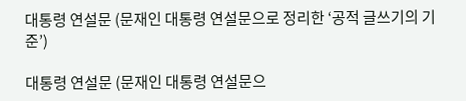대통령 연설문 (문재인 대통령 연설문으로 정리한 ‘공적 글쓰기의 기준’)

대통령 연설문 (문재인 대통령 연설문으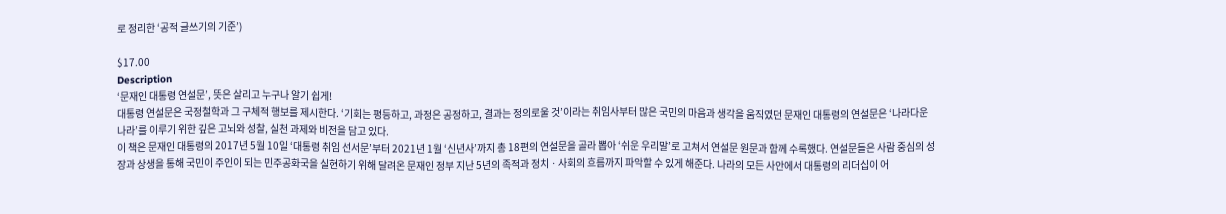로 정리한 ‘공적 글쓰기의 기준’)

$17.00
Description
‘문재인 대통령 연설문’, 뜻은 살리고 누구나 알기 쉽게!
대통령 연설문은 국정철학과 그 구체적 행보를 제시한다. ‘기회는 평등하고, 과정은 공정하고, 결과는 정의로울 것’이라는 취임사부터 많은 국민의 마음과 생각을 움직였던 문재인 대통령의 연설문은 ‘나라다운 나라’를 이루기 위한 깊은 고뇌와 성찰, 실천 과제와 비전을 담고 있다.
이 책은 문재인 대통령의 2017년 5월 10일 ‘대통령 취임 선서문’부터 2021년 1월 ‘신년사’까지 총 18편의 연설문을 골라 뽑아 ‘쉬운 우리말’로 고쳐서 연설문 원문과 함께 수록했다. 연설문들은 사람 중심의 성장과 상생을 통해 국민이 주인이 되는 민주공화국을 실현하기 위해 달려온 문재인 정부 지난 5년의 족적과 정치ㆍ사회의 흐름까지 파악할 수 있게 해준다. 나라의 모든 사안에서 대통령의 리더십이 어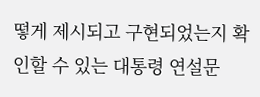떻게 제시되고 구현되었는지 확인할 수 있는 대통령 연설문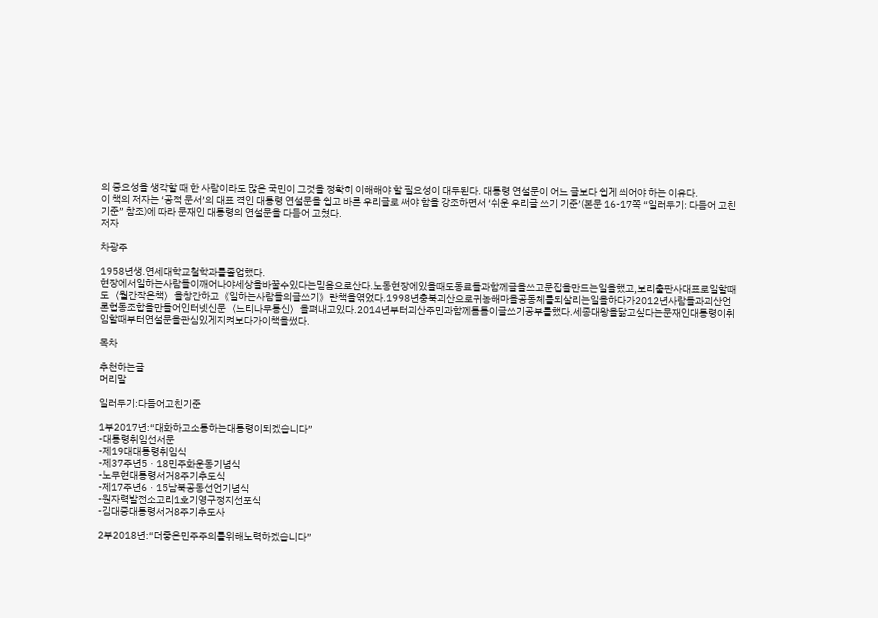의 중요성을 생각할 때 한 사람이라도 많은 국민이 그것을 정확히 이해해야 할 필요성이 대두된다. 대통령 연설문이 어느 글보다 쉽게 씌어야 하는 이유다.
이 책의 저자는 ‘공적 문서’의 대표 격인 대통령 연설문을 쉽고 바른 우리글로 써야 함을 강조하면서 ‘쉬운 우리글 쓰기 기준’(본문 16-17쪽 “일러두기: 다듬어 고친 기준” 참조)에 따라 문재인 대통령의 연설문을 다듬어 고쳤다.
저자

차광주

1958년생.연세대학교철학과를졸업했다.
현장에서일하는사람들이깨어나야세상을바꿀수있다는믿음으로산다.노동현장에있을때도동료들과함께글을쓰고문집을만드는일을했고,보리출판사대표로일할때도〈월간작은책〉을창간하고《일하는사람들의글쓰기》란책을엮었다.1998년충북괴산으로귀농해마을공동체를되살리는일을하다가2012년사람들과괴산언론협동조합을만들어인터넷신문〈느티나무통신〉을펴내고있다.2014년부터괴산주민과함께틈틈이글쓰기공부를했다.세종대왕을닮고싶다는문재인대통령이취임할때부터연설문을관심있게지켜보다가이책을썼다.

목차

추천하는글
머리말

일러두기:다듬어고친기준

1부2017년:“대화하고소통하는대통령이되겠습니다”
-대통령취임선서문
-제19대대통령취임식
-제37주년5ㆍ18민주화운동기념식
-노무현대통령서거8주기추도식
-제17주년6ㆍ15남북공동선언기념식
-원자력발전소고리1호기영구정지선포식
-김대중대통령서거8주기추도사

2부2018년:“더좋은민주주의를위해노력하겠습니다”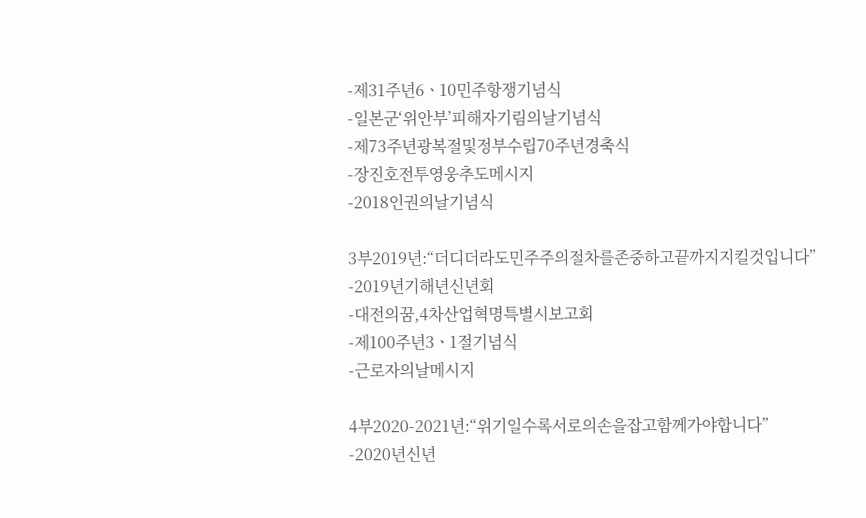-제31주년6ㆍ10민주항쟁기념식
-일본군‘위안부’피해자기림의날기념식
-제73주년광복절및정부수립70주년경축식
-장진호전투영웅추도메시지
-2018인권의날기념식

3부2019년:“더디더라도민주주의절차를존중하고끝까지지킬것입니다”
-2019년기해년신년회
-대전의꿈,4차산업혁명특별시보고회
-제100주년3ㆍ1절기념식
-근로자의날메시지

4부2020-2021년:“위기일수록서로의손을잡고함께가야합니다”
-2020년신년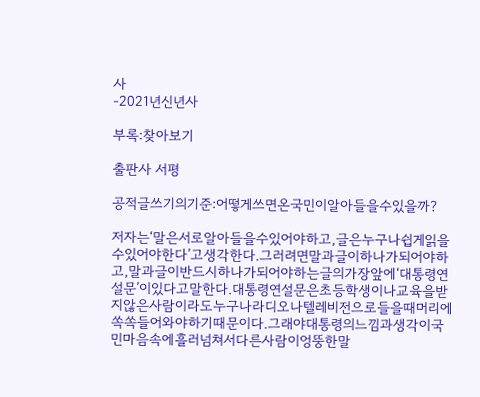사
-2021년신년사

부록:찾아보기

출판사 서평

공적글쓰기의기준:어떻게쓰면온국민이알아들을수있을까?

저자는‘말은서로알아들을수있어야하고,글은누구나쉽게읽을수있어야한다’고생각한다.그러려면말과글이하나가되어야하고,말과글이반드시하나가되어야하는글의가장앞에‘대통령연설문’이있다고말한다.대통령연설문은초등학생이나교육을받지않은사람이라도누구나라디오나텔레비전으로들을때머리에쏙쏙들어와야하기때문이다.그래야대통령의느낌과생각이국민마음속에흘러넘쳐서다른사람이엉뚱한말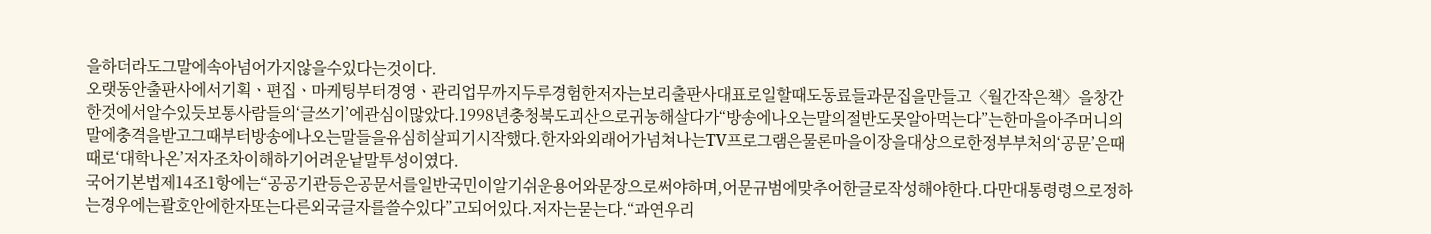을하더라도그말에속아넘어가지않을수있다는것이다.
오랫동안출판사에서기획ㆍ편집ㆍ마케팅부터경영ㆍ관리업무까지두루경험한저자는보리출판사대표로일할때도동료들과문집을만들고〈월간작은책〉을창간한것에서알수있듯보통사람들의‘글쓰기’에관심이많았다.1998년충청북도괴산으로귀농해살다가“방송에나오는말의절반도못알아먹는다”는한마을아주머니의말에충격을받고그때부터방송에나오는말들을유심히살피기시작했다.한자와외래어가넘쳐나는TV프로그램은물론마을이장을대상으로한정부부처의‘공문’은때때로‘대학나온’저자조차이해하기어려운낱말투성이였다.
국어기본법제14조1항에는“공공기관등은공문서를일반국민이알기쉬운용어와문장으로써야하며,어문규범에맞추어한글로작성해야한다.다만대통령령으로정하는경우에는괄호안에한자또는다른외국글자를쓸수있다”고되어있다.저자는묻는다.“과연우리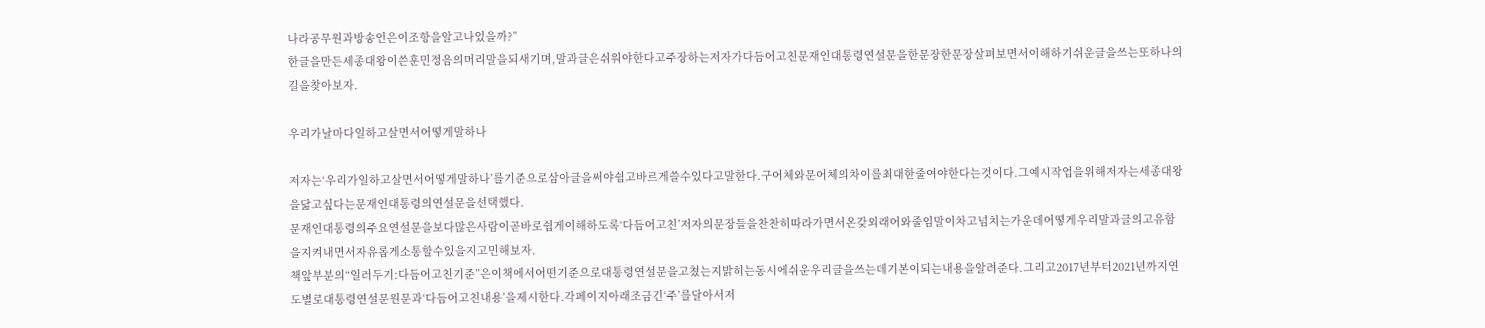나라공무원과방송인은이조항을알고나있을까?”
한글을만든세종대왕이쓴훈민정음의머리말을되새기며,말과글은쉬워야한다고주장하는저자가다듬어고친문재인대통령연설문을한문장한문장살펴보면서이해하기쉬운글을쓰는또하나의길을찾아보자.

우리가날마다일하고살면서어떻게말하나

저자는‘우리가일하고살면서어떻게말하나’를기준으로삼아글을써야쉽고바르게쓸수있다고말한다.구어체와문어체의차이를최대한줄여야한다는것이다.그예시작업을위해저자는세종대왕을닮고싶다는문재인대통령의연설문을선택했다.
문재인대통령의주요연설문을보다많은사람이곧바로쉽게이해하도록‘다듬어고친’저자의문장들을찬찬히따라가면서온갖외래어와줄임말이차고넘치는가운데어떻게우리말과글의고유함을지켜내면서자유롭게소통할수있을지고민해보자.
책앞부분의“일러두기:다듬어고친기준”은이책에서어떤기준으로대통령연설문을고쳤는지밝히는동시에쉬운우리글을쓰는데기본이되는내용을알려준다.그리고2017년부터2021년까지연도별로대통령연설문원문과‘다듬어고친내용’을제시한다.각페이지아래조금긴‘주’를달아서저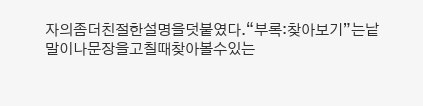자의좀더친절한설명을덧붙였다.“부록:찾아보기”는낱말이나문장을고칠때찾아볼수있는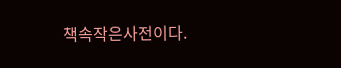책속작은사전이다.